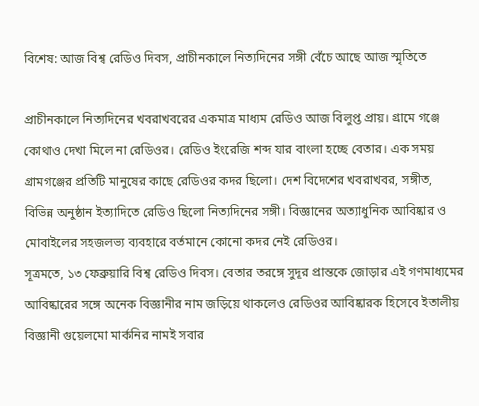বিশেষ: আজ বিশ্ব রেডিও দিবস, প্রাচীনকালে নিত্যদিনের সঙ্গী বেঁচে আছে আজ স্মৃতিতে

প্রাচীনকালে নিত্যদিনের খবরাখবরের একমাত্র মাধ্যম রেডিও আজ বিলুপ্ত প্রায়। গ্রামে গঞ্জে কোথাও দেখা মিলে না রেডিওর। রেডিও ইংরেজি শব্দ যার বাংলা হচ্ছে বেতার। এক সময় গ্রামগঞ্জের প্রতিটি মানুষের কাছে রেডিওর কদর ছিলো। দেশ বিদেশের খবরাখবর, সঙ্গীত, বিভিন্ন অনুষ্ঠান ইত্যাদিতে রেডিও ছিলো নিত্যদিনের সঙ্গী। বিজ্ঞানের অত্যাধুনিক আবিষ্কার ও মোবাইলের সহজলভ্য ব্যবহারে বর্তমানে কোনো কদর নেই রেডিওর।
সূত্রমতে, ১৩ ফেব্রুয়ারি বিশ্ব রেডিও দিবস। বেতার তরঙ্গে সুদূর প্রান্তকে জোড়ার এই গণমাধ্যমের আবিষ্কারের সঙ্গে অনেক বিজ্ঞানীর নাম জড়িয়ে থাকলেও রেডিওর আবিষ্কারক হিসেবে ইতালীয় বিজ্ঞানী গুয়েলমো মার্কনির নামই সবার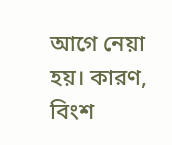আগে নেয়া হয়। কারণ, বিংশ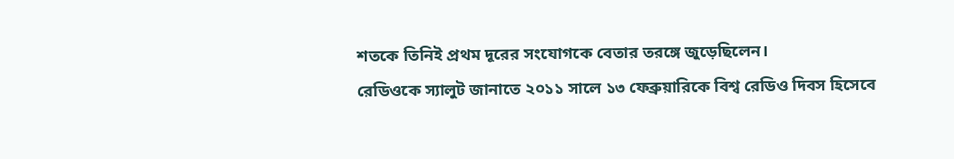শতকে তিনিই প্রথম দূরের সংযোগকে বেতার তরঙ্গে জুড়েছিলেন।
রেডিওকে স্যালুট জানাতে ২০১১ সালে ১৩ ফেব্রুয়ারিকে বিশ্ব রেডিও দিবস হিসেবে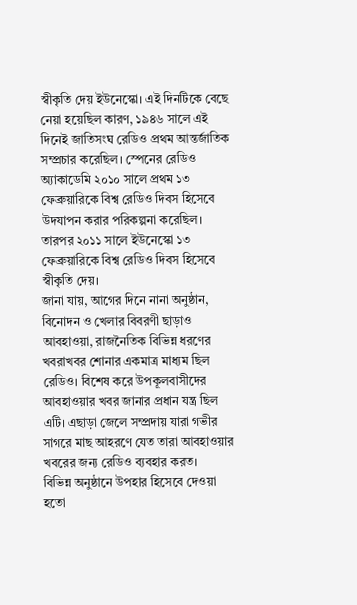স্বীকৃতি দেয় ইউনেস্কো। এই দিনটিকে বেছে নেয়া হয়েছিল কারণ, ১৯৪৬ সালে এই দিনেই জাতিসংঘ রেডিও প্রথম আন্তর্জাতিক সম্প্রচার করেছিল। স্পেনের রেডিও অ্যাকাডেমি ২০১০ সালে প্রথম ১৩ ফেব্রুয়ারিকে বিশ্ব রেডিও দিবস হিসেবে উদযাপন করার পরিকল্পনা করেছিল। তারপর ২০১১ সালে ইউনেস্কো ১৩ ফেব্রুয়ারিকে বিশ্ব রেডিও দিবস হিসেবে স্বীকৃতি দেয়।
জানা যায়, আগের দিনে নানা অনুষ্ঠান, বিনোদন ও খেলার বিবরণী ছাড়াও আবহাওয়া, রাজনৈতিক বিভিন্ন ধরণের খবরাখবর শোনার একমাত্র মাধ্যম ছিল রেডিও। বিশেষ করে উপকূলবাসীদের আবহাওয়ার খবর জানার প্রধান যন্ত্র ছিল এটি। এছাড়া জেলে সম্প্রদায় যারা গভীর সাগরে মাছ আহরণে যেত তারা আবহাওয়ার খবরের জন্য রেডিও ব্যবহার করত।
বিভিন্ন অনুষ্ঠানে উপহার হিসেবে দেওয়া হতো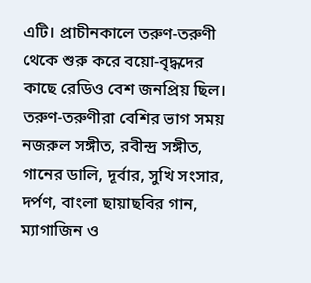এটি। প্রাচীনকালে তরুণ-তরুণী থেকে শুরু করে বয়ো-বৃদ্ধদের কাছে রেডিও বেশ জনপ্রিয় ছিল। তরুণ-তরুণীরা বেশির ভাগ সময় নজরুল সঙ্গীত, রবীন্দ্র সঙ্গীত, গানের ডালি, দূর্বার, সুখি সংসার, দর্পণ, বাংলা ছায়াছবির গান, ম্যাগাজিন ও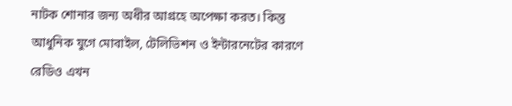নাটক শোনার জন্য অধীর আগ্রহে অপেক্ষা করত। কিন্তু আধুনিক যুগে মোবাইল, টেলিভিশন ও ইন্টারনেটের কারণে রেডিও এখন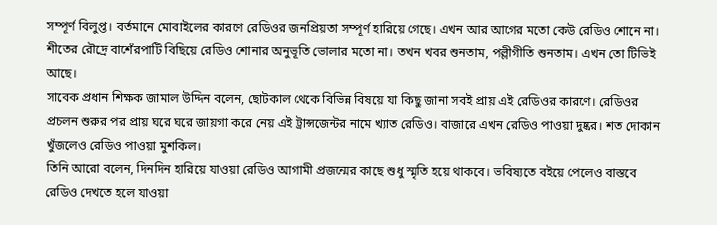সম্পূর্ণ বিলুপ্ত। বর্তমানে মোবাইলের কারণে রেডিওর জনপ্রিয়তা সম্পূর্ণ হারিয়ে গেছে। এখন আর আগের মতো কেউ রেডিও শোনে না।
শীতের রৌদ্রে বাশেঁরপাটি বিছিয়ে রেডিও শোনার অনুভূতি ভোলার মতো না। তখন খবর শুনতাম, পল্লীগীতি শুনতাম। এখন তো টিভিই আছে।
সাবেক প্রধান শিক্ষক জামাল উদ্দিন বলেন, ছোটকাল থেকে বিভিন্ন বিষয়ে যা কিছু জানা সবই প্রায় এই রেডিওর কারণে। রেডিওর প্রচলন শুরুর পর প্রায় ঘরে ঘরে জায়গা করে নেয় এই ট্রান্সজেন্টর নামে খ্যাত রেডিও। বাজারে এখন রেডিও পাওয়া দুষ্কর। শত দোকান খুঁজলেও রেডিও পাওয়া মুশকিল।
তিনি আরো বলেন, দিনদিন হারিয়ে যাওয়া রেডিও আগামী প্রজন্মের কাছে শুধু স্মৃতি হয়ে থাকবে। ভবিষ্যতে বইয়ে পেলেও বাস্তবে রেডিও দেখতে হলে যাওয়া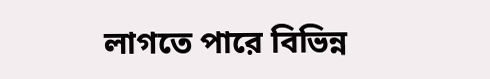লাগতে পারে বিভিন্ন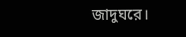জাদুঘরে।